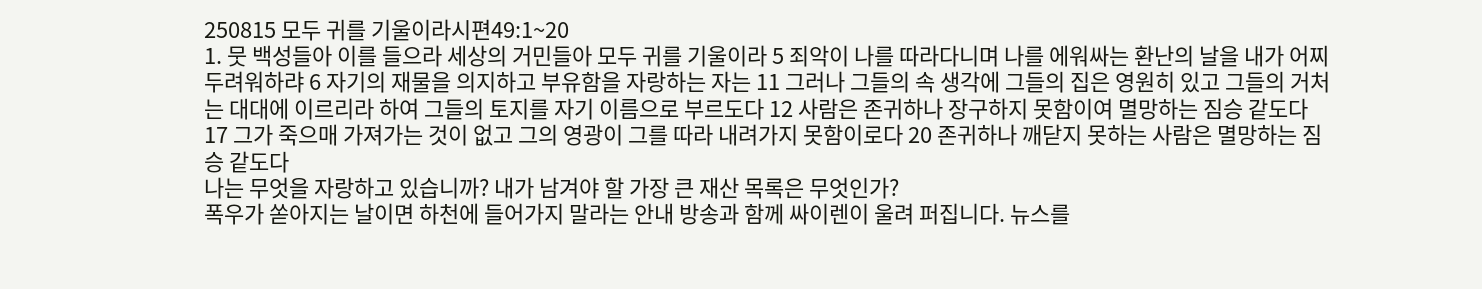250815 모두 귀를 기울이라시편49:1~20
1. 뭇 백성들아 이를 들으라 세상의 거민들아 모두 귀를 기울이라 5 죄악이 나를 따라다니며 나를 에워싸는 환난의 날을 내가 어찌 두려워하랴 6 자기의 재물을 의지하고 부유함을 자랑하는 자는 11 그러나 그들의 속 생각에 그들의 집은 영원히 있고 그들의 거처는 대대에 이르리라 하여 그들의 토지를 자기 이름으로 부르도다 12 사람은 존귀하나 장구하지 못함이여 멸망하는 짐승 같도다 17 그가 죽으매 가져가는 것이 없고 그의 영광이 그를 따라 내려가지 못함이로다 20 존귀하나 깨닫지 못하는 사람은 멸망하는 짐승 같도다
나는 무엇을 자랑하고 있습니까? 내가 남겨야 할 가장 큰 재산 목록은 무엇인가?
폭우가 쏟아지는 날이면 하천에 들어가지 말라는 안내 방송과 함께 싸이렌이 울려 퍼집니다. 뉴스를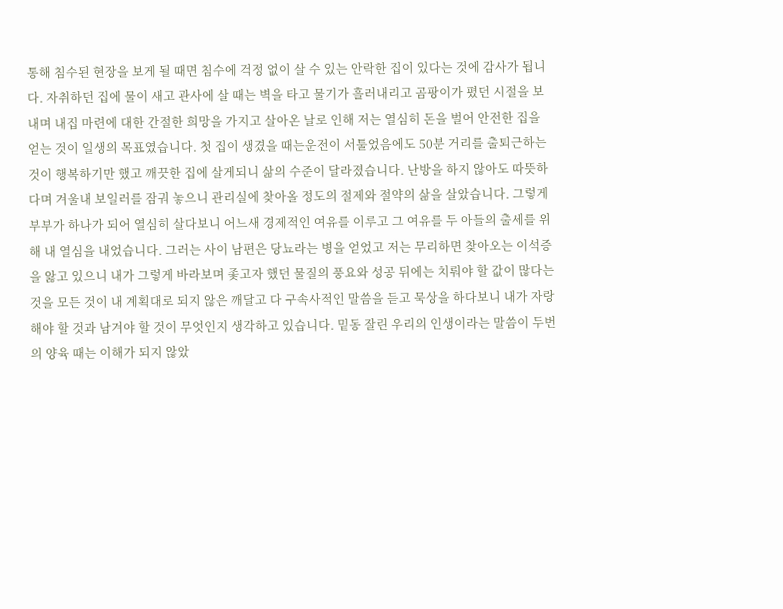통해 침수된 현장을 보게 될 때면 침수에 걱정 없이 살 수 있는 안락한 집이 있다는 것에 감사가 됩니다. 자취하던 집에 물이 새고 관사에 살 때는 벽을 타고 물기가 흘러내리고 곰팡이가 폈던 시절을 보내며 내집 마련에 대한 간절한 희망을 가지고 살아온 날로 인해 저는 열심히 돈을 벌어 안전한 집을 얻는 것이 일생의 목표였습니다. 첫 집이 생겼을 때는운전이 서툴었음에도 50분 거리를 출퇴근하는 것이 행복하기만 했고 깨끗한 집에 살게되니 삶의 수준이 달라졌습니다. 난방을 하지 않아도 따뜻하다며 겨울내 보일러를 잠궈 놓으니 관리실에 찾아올 정도의 절제와 절약의 삶을 살았습니다. 그렇게 부부가 하나가 되어 열심히 살다보니 어느새 경제적인 여유를 이루고 그 여유를 두 아들의 출세를 위해 내 열심을 내었습니다. 그러는 사이 남편은 당뇨라는 병을 얻었고 저는 무리하면 찾아오는 이석증을 앓고 있으니 내가 그렇게 바라보며 좇고자 했던 물질의 풍요와 성공 뒤에는 치뤄야 할 값이 많다는 것을 모든 것이 내 계획대로 되지 않은 깨달고 다 구속사적인 말씀을 듣고 묵상을 하다보니 내가 자랑해야 할 것과 남겨야 할 것이 무엇인지 생각하고 있습니다. 밑동 잘린 우리의 인생이라는 말씀이 두번의 양육 때는 이해가 되지 않았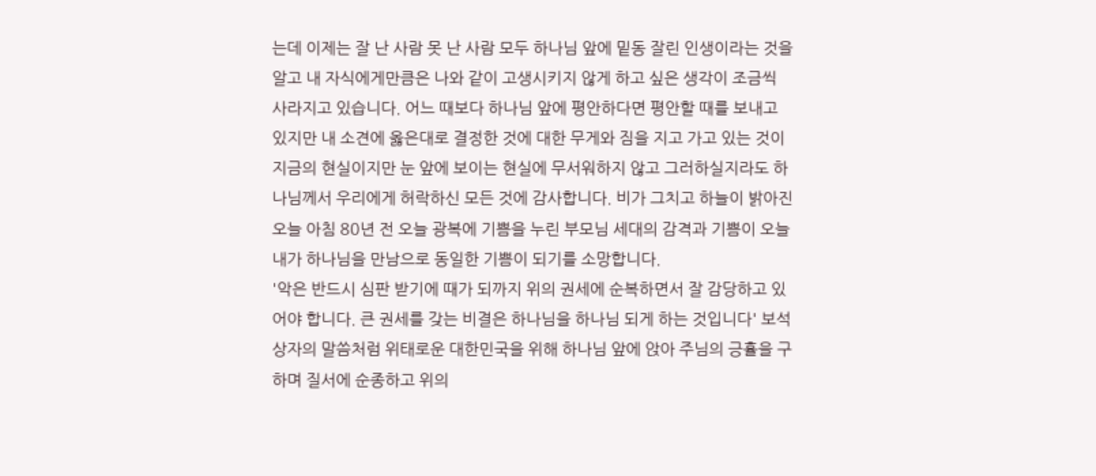는데 이제는 잘 난 사람 못 난 사람 모두 하나님 앞에 밑동 잘린 인생이라는 것을 알고 내 자식에게만큼은 나와 같이 고생시키지 않게 하고 싶은 생각이 조금씩 사라지고 있습니다. 어느 때보다 하나님 앞에 평안하다면 평안할 때를 보내고 있지만 내 소견에 옳은대로 결정한 것에 대한 무게와 짐을 지고 가고 있는 것이 지금의 현실이지만 눈 앞에 보이는 현실에 무서워하지 않고 그러하실지라도 하나님께서 우리에게 허락하신 모든 것에 감사합니다. 비가 그치고 하늘이 밝아진 오늘 아침 80년 전 오늘 광복에 기쁨을 누린 부모님 세대의 감격과 기쁨이 오늘 내가 하나님을 만남으로 동일한 기쁨이 되기를 소망합니다.
'악은 반드시 심판 받기에 때가 되까지 위의 권세에 순복하면서 잘 감당하고 있어야 합니다. 큰 권세를 갖는 비결은 하나님을 하나님 되게 하는 것입니다' 보석상자의 말씀처럼 위태로운 대한민국을 위해 하나님 앞에 앉아 주님의 긍휼을 구하며 질서에 순종하고 위의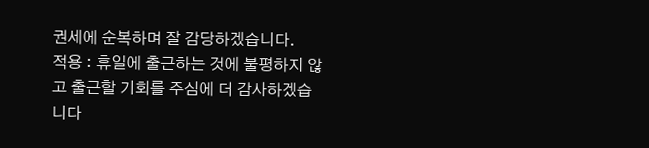권세에 순복하며 잘 감당하겠습니다.
적용 : 휴일에 출근하는 것에 불평하지 않고 출근할 기회를 주심에 더 감사하겠습니다